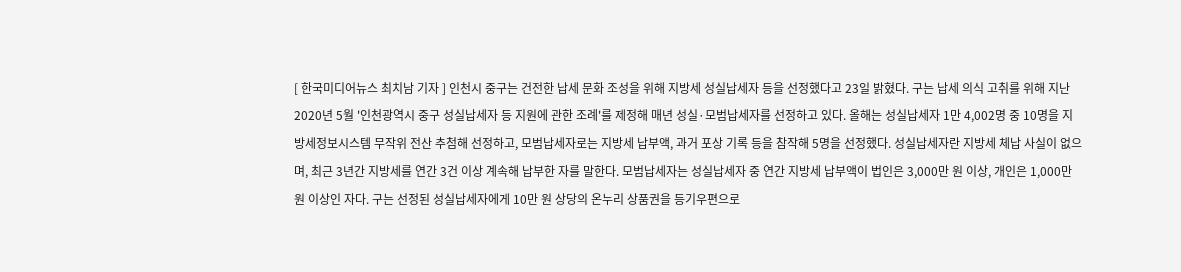[ 한국미디어뉴스 최치남 기자 ] 인천시 중구는 건전한 납세 문화 조성을 위해 지방세 성실납세자 등을 선정했다고 23일 밝혔다. 구는 납세 의식 고취를 위해 지난 2020년 5월 '인천광역시 중구 성실납세자 등 지원에 관한 조례'를 제정해 매년 성실·모범납세자를 선정하고 있다. 올해는 성실납세자 1만 4,002명 중 10명을 지방세정보시스템 무작위 전산 추첨해 선정하고, 모범납세자로는 지방세 납부액, 과거 포상 기록 등을 참작해 5명을 선정했다. 성실납세자란 지방세 체납 사실이 없으며, 최근 3년간 지방세를 연간 3건 이상 계속해 납부한 자를 말한다. 모범납세자는 성실납세자 중 연간 지방세 납부액이 법인은 3,000만 원 이상, 개인은 1,000만 원 이상인 자다. 구는 선정된 성실납세자에게 10만 원 상당의 온누리 상품권을 등기우편으로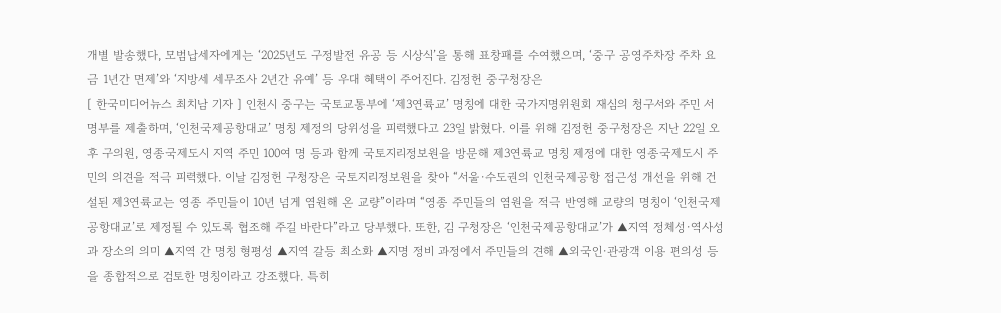개별 발송했다, 모범납세자에게는 ‘2025년도 구정발전 유공 등 시상식’을 통해 표창패를 수여했으며, ‘중구 공영주차장 주차 요금 1년간 면제’와 ‘지방세 세무조사 2년간 유예’ 등 우대 혜택이 주어진다. 김정헌 중구청장은
[ 한국미디어뉴스 최치남 기자 ] 인천시 중구는 국토교통부에 ‘제3연륙교’ 명칭에 대한 국가지명위원회 재심의 청구서와 주민 서명부를 제출하며, ‘인천국제공항대교’ 명칭 제정의 당위성을 피력했다고 23일 밝혔다. 이를 위해 김정헌 중구청장은 지난 22일 오후 구의원, 영종국제도시 지역 주민 100여 명 등과 함께 국토지리정보원을 방문해 제3연륙교 명칭 제정에 대한 영종국제도시 주민의 의견을 적극 피력했다. 이날 김정헌 구청장은 국토지리정보원을 찾아 “서울·수도권의 인천국제공항 접근성 개선을 위해 건설된 제3연륙교는 영종 주민들이 10년 넘게 염원해 온 교량”이라며 “영종 주민들의 염원을 적극 반영해 교량의 명칭이 ‘인천국제공항대교’로 제정될 수 있도록 협조해 주길 바란다”라고 당부했다. 또한, 김 구청장은 ‘인천국제공항대교’가 ▲지역 정체성·역사성과 장소의 의미 ▲지역 간 명칭 형평성 ▲지역 갈등 최소화 ▲지명 정비 과정에서 주민들의 견해 ▲외국인·관광객 이용 편의성 등을 종합적으로 검토한 명칭이라고 강조했다. 특히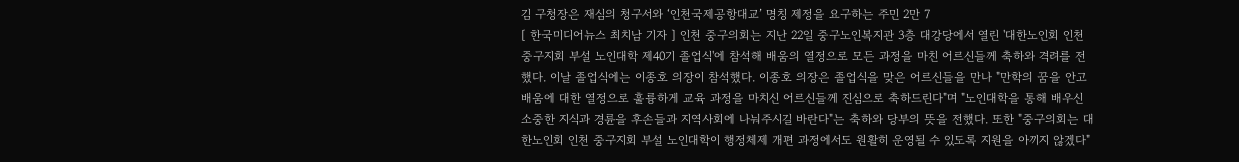김 구청장은 재심의 청구서와 ‘인천국제공항대교’ 명칭 제정을 요구하는 주민 2만 7
[ 한국미디어뉴스 최치남 기자 ] 인천 중구의회는 지난 22일 중구노인복지관 3층 대강당에서 열린 '대한노인회 인천 중구지회 부설 노인대학 제40기 졸업식'에 참석해 배움의 열정으로 모든 과정을 마친 어르신들께 축하와 격려를 전했다. 이날 졸업식에는 이종호 의장이 참석했다. 이종호 의장은 졸업식을 맞은 어르신들을 만나 "만학의 꿈을 안고 배움에 대한 열정으로 훌륭하게 교육 과정을 마치신 어르신들께 진심으로 축하드린다"며 "노인대학을 통해 배우신 소중한 지식과 경륜을 후손들과 지역사회에 나눠주시길 바란다"는 축하와 당부의 뜻을 전했다. 또한 "중구의회는 대한노인회 인천 중구지회 부설 노인대학이 행정체제 개편 과정에서도 원활히 운영될 수 있도록 지원을 아끼지 않겠다"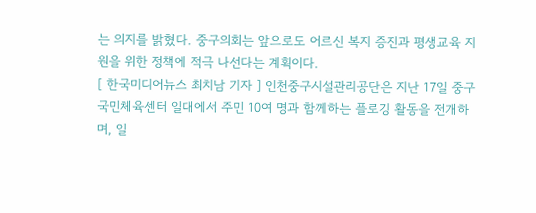는 의지를 밝혔다. 중구의회는 앞으로도 어르신 복지 증진과 평생교육 지원을 위한 정책에 적극 나선다는 계획이다.
[ 한국미디어뉴스 최치남 기자 ] 인천중구시설관리공단은 지난 17일 중구국민체육센터 일대에서 주민 10여 명과 함께하는 플로깅 활동을 전개하며, 일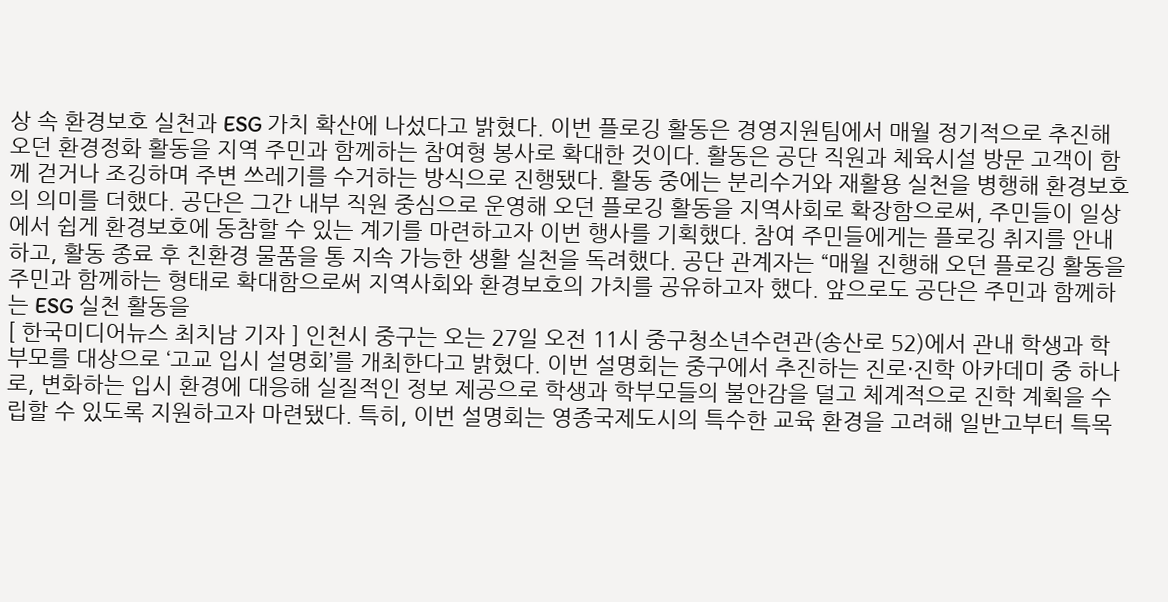상 속 환경보호 실천과 ESG 가치 확산에 나섰다고 밝혔다. 이번 플로깅 활동은 경영지원팀에서 매월 정기적으로 추진해 오던 환경정화 활동을 지역 주민과 함께하는 참여형 봉사로 확대한 것이다. 활동은 공단 직원과 체육시설 방문 고객이 함께 걷거나 조깅하며 주변 쓰레기를 수거하는 방식으로 진행됐다. 활동 중에는 분리수거와 재활용 실천을 병행해 환경보호의 의미를 더했다. 공단은 그간 내부 직원 중심으로 운영해 오던 플로깅 활동을 지역사회로 확장함으로써, 주민들이 일상에서 쉽게 환경보호에 동참할 수 있는 계기를 마련하고자 이번 행사를 기획했다. 참여 주민들에게는 플로깅 취지를 안내하고, 활동 종료 후 친환경 물품을 통 지속 가능한 생활 실천을 독려했다. 공단 관계자는 “매월 진행해 오던 플로깅 활동을 주민과 함께하는 형태로 확대함으로써 지역사회와 환경보호의 가치를 공유하고자 했다. 앞으로도 공단은 주민과 함께하는 ESG 실천 활동을
[ 한국미디어뉴스 최치남 기자 ] 인천시 중구는 오는 27일 오전 11시 중구청소년수련관(송산로 52)에서 관내 학생과 학부모를 대상으로 ‘고교 입시 설명회’를 개최한다고 밝혔다. 이번 설명회는 중구에서 추진하는 진로·진학 아카데미 중 하나로, 변화하는 입시 환경에 대응해 실질적인 정보 제공으로 학생과 학부모들의 불안감을 덜고 체계적으로 진학 계획을 수립할 수 있도록 지원하고자 마련됐다. 특히, 이번 설명회는 영종국제도시의 특수한 교육 환경을 고려해 일반고부터 특목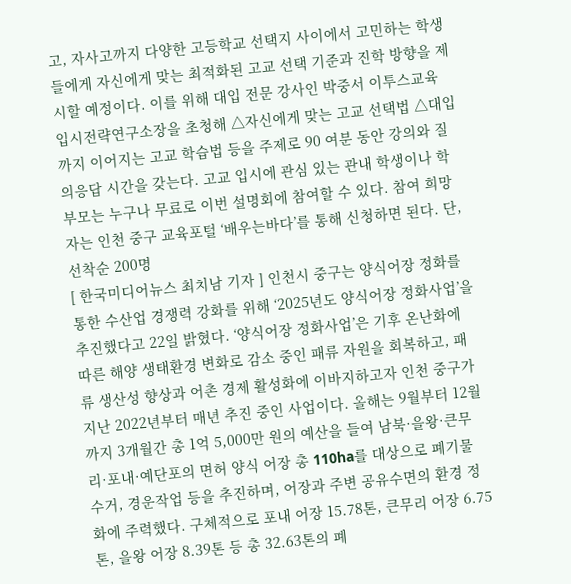고, 자사고까지 다양한 고등학교 선택지 사이에서 고민하는 학생들에게 자신에게 맞는 최적화된 고교 선택 기준과 진학 방향을 제시할 예정이다. 이를 위해 대입 전문 강사인 박중서 이투스교육 입시전략연구소장을 초청해 △자신에게 맞는 고교 선택법 △대입까지 이어지는 고교 학습법 등을 주제로 90 여분 동안 강의와 질의응답 시간을 갖는다. 고교 입시에 관심 있는 관내 학생이나 학부모는 누구나 무료로 이번 설명회에 참여할 수 있다. 참여 희망자는 인천 중구 교육포털 ‘배우는바다’를 통해 신청하면 된다. 단, 선착순 200명
[ 한국미디어뉴스 최치남 기자 ] 인천시 중구는 양식어장 정화를 통한 수산업 경쟁력 강화를 위해 ‘2025년도 양식어장 정화사업’을 추진했다고 22일 밝혔다. ‘양식어장 정화사업’은 기후 온난화에 따른 해양 생태환경 변화로 감소 중인 패류 자원을 회복하고, 패류 생산성 향상과 어촌 경제 활성화에 이바지하고자 인천 중구가 지난 2022년부터 매년 추진 중인 사업이다. 올해는 9월부터 12월까지 3개월간 총 1억 5,000만 원의 예산을 들여 남북·을왕·큰무리·포내·예단포의 면허 양식 어장 총 110ha를 대상으로 폐기물 수거, 경운작업 등을 추진하며, 어장과 주변 공유수면의 환경 정화에 주력했다. 구체적으로 포내 어장 15.78톤, 큰무리 어장 6.75톤, 을왕 어장 8.39톤 등 총 32.63톤의 폐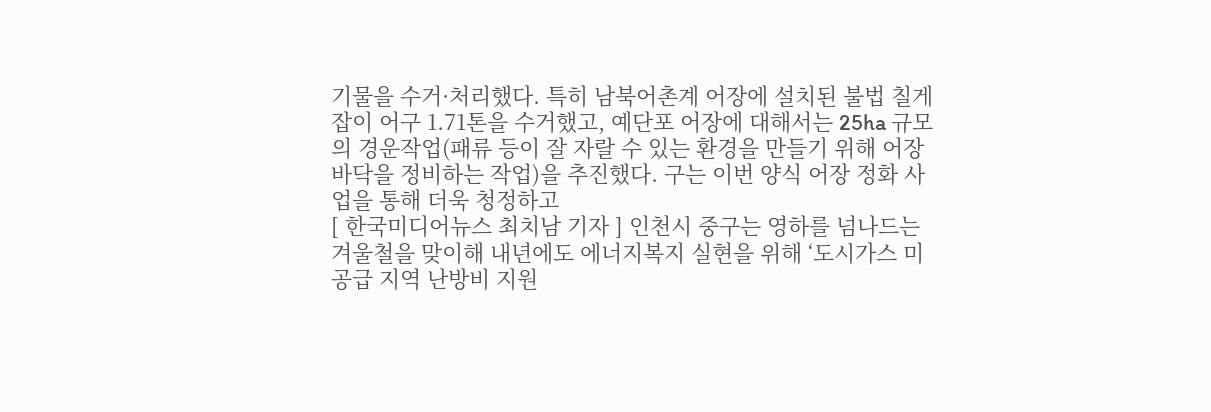기물을 수거·처리했다. 특히 남북어촌계 어장에 설치된 불법 칠게잡이 어구 1.71톤을 수거했고, 예단포 어장에 대해서는 25ha 규모의 경운작업(패류 등이 잘 자랄 수 있는 환경을 만들기 위해 어장 바닥을 정비하는 작업)을 추진했다. 구는 이번 양식 어장 정화 사업을 통해 더욱 청정하고
[ 한국미디어뉴스 최치남 기자 ] 인천시 중구는 영하를 넘나드는 겨울철을 맞이해 내년에도 에너지복지 실현을 위해 ‘도시가스 미공급 지역 난방비 지원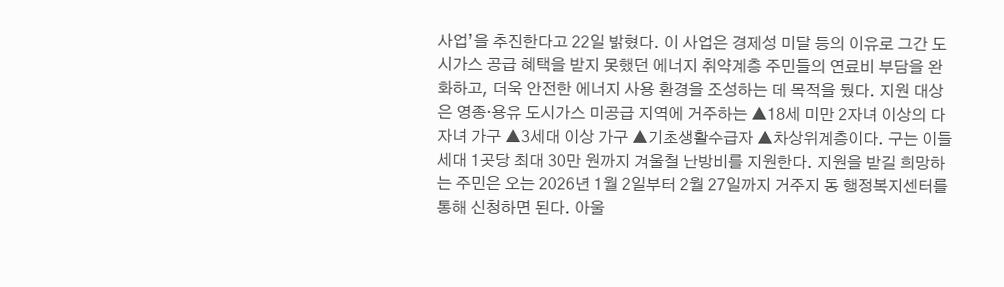사업’을 추진한다고 22일 밝혔다. 이 사업은 경제성 미달 등의 이유로 그간 도시가스 공급 혜택을 받지 못했던 에너지 취약계층 주민들의 연료비 부담을 완화하고, 더욱 안전한 에너지 사용 환경을 조성하는 데 목적을 뒀다. 지원 대상은 영종·용유 도시가스 미공급 지역에 거주하는 ▲18세 미만 2자녀 이상의 다자녀 가구 ▲3세대 이상 가구 ▲기초생활수급자 ▲차상위계층이다. 구는 이들 세대 1곳당 최대 30만 원까지 겨울철 난방비를 지원한다. 지원을 받길 희망하는 주민은 오는 2026년 1월 2일부터 2월 27일까지 거주지 동 행정복지센터를 통해 신청하면 된다. 아울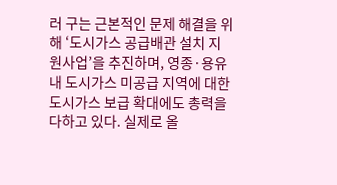러 구는 근본적인 문제 해결을 위해 ‘도시가스 공급배관 설치 지원사업’을 추진하며, 영종·용유 내 도시가스 미공급 지역에 대한 도시가스 보급 확대에도 총력을 다하고 있다. 실제로 올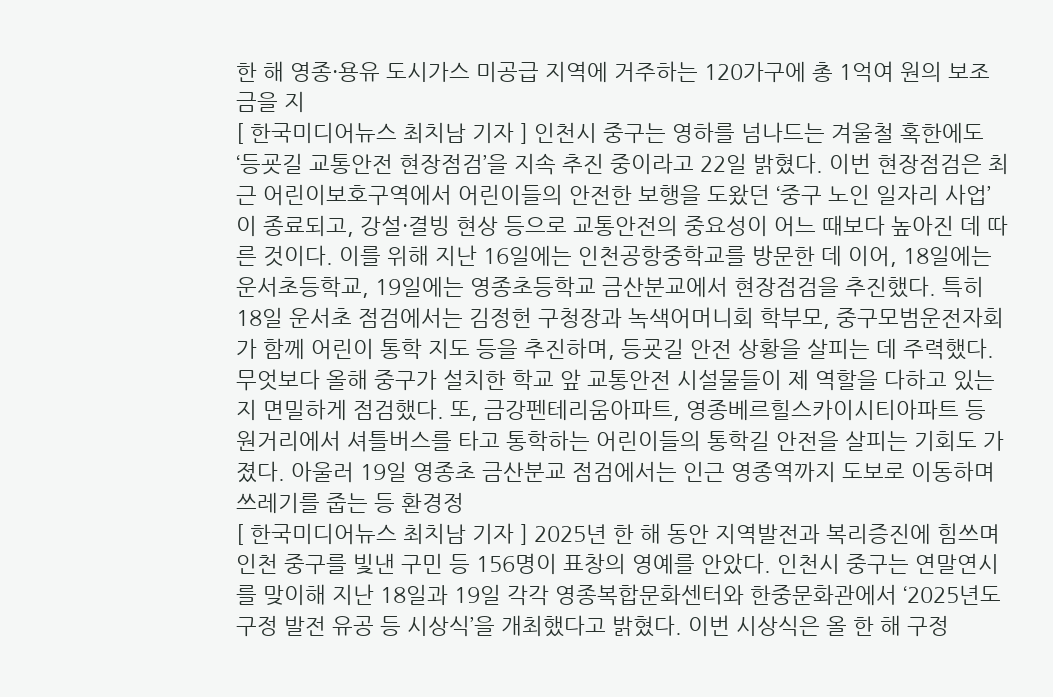한 해 영종·용유 도시가스 미공급 지역에 거주하는 120가구에 총 1억여 원의 보조금을 지
[ 한국미디어뉴스 최치남 기자 ] 인천시 중구는 영하를 넘나드는 겨울철 혹한에도 ‘등굣길 교통안전 현장점검’을 지속 추진 중이라고 22일 밝혔다. 이번 현장점검은 최근 어린이보호구역에서 어린이들의 안전한 보행을 도왔던 ‘중구 노인 일자리 사업’이 종료되고, 강설·결빙 현상 등으로 교통안전의 중요성이 어느 때보다 높아진 데 따른 것이다. 이를 위해 지난 16일에는 인천공항중학교를 방문한 데 이어, 18일에는 운서초등학교, 19일에는 영종초등학교 금산분교에서 현장점검을 추진했다. 특히 18일 운서초 점검에서는 김정헌 구청장과 녹색어머니회 학부모, 중구모범운전자회가 함께 어린이 통학 지도 등을 추진하며, 등굣길 안전 상황을 살피는 데 주력했다. 무엇보다 올해 중구가 설치한 학교 앞 교통안전 시설물들이 제 역할을 다하고 있는지 면밀하게 점검했다. 또, 금강펜테리움아파트, 영종베르힐스카이시티아파트 등 원거리에서 셔틀버스를 타고 통학하는 어린이들의 통학길 안전을 살피는 기회도 가졌다. 아울러 19일 영종초 금산분교 점검에서는 인근 영종역까지 도보로 이동하며 쓰레기를 줍는 등 환경정
[ 한국미디어뉴스 최치남 기자 ] 2025년 한 해 동안 지역발전과 복리증진에 힘쓰며 인천 중구를 빛낸 구민 등 156명이 표창의 영예를 안았다. 인천시 중구는 연말연시를 맞이해 지난 18일과 19일 각각 영종복합문화센터와 한중문화관에서 ‘2025년도 구정 발전 유공 등 시상식’을 개최했다고 밝혔다. 이번 시상식은 올 한 해 구정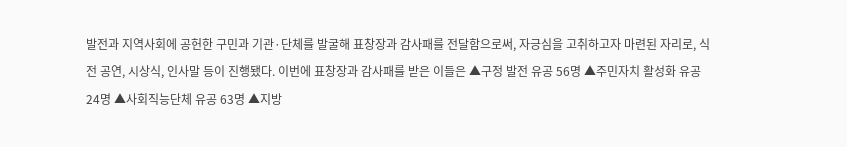발전과 지역사회에 공헌한 구민과 기관·단체를 발굴해 표창장과 감사패를 전달함으로써, 자긍심을 고취하고자 마련된 자리로, 식전 공연, 시상식, 인사말 등이 진행됐다. 이번에 표창장과 감사패를 받은 이들은 ▲구정 발전 유공 56명 ▲주민자치 활성화 유공 24명 ▲사회직능단체 유공 63명 ▲지방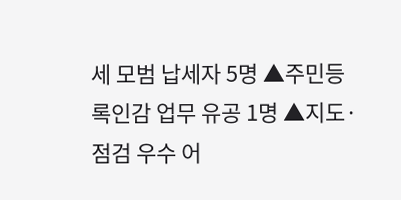세 모범 납세자 5명 ▲주민등록인감 업무 유공 1명 ▲지도·점검 우수 어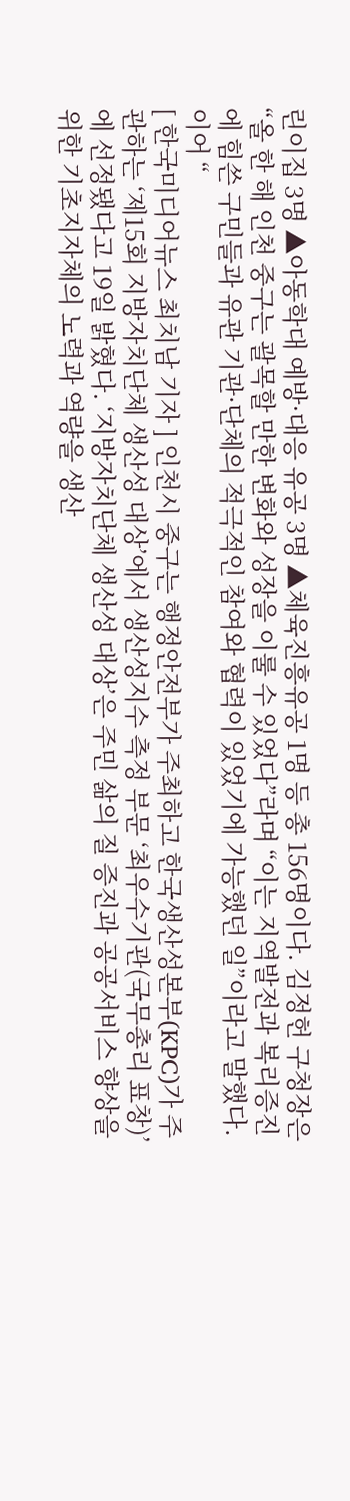린이집 3명 ▲아동학대 예방·대응 유공 3명 ▲체육진흥유공 1명 등 총 156명이다. 김정헌 구청장은 “올 한 해 인천 중구는 괄목할 만한 변화와 성장을 이룰 수 있었다”라며 “이는 지역발전과 복리증진에 힘쓴 구민들과 유관 기관·단체의 적극적인 참여와 협력이 있었기에 가능했던 일”이라고 말했다. 이어 “
[ 한국미디어뉴스 최치남 기자 ] 인천시 중구는 행정안전부가 주최하고 한국생산성본부(KPC)가 주관하는 ‘제15회 지방자치단체 생산성 대상’에서 생산성지수 측정 부문 ‘최우수기관(국무총리 표창)’에 선정됐다고 19일 밝혔다. ‘지방자치단체 생산성 대상’은 주민 삶의 질 증진과 공공서비스 향상을 위한 기초지자체의 노력과 역량을 생산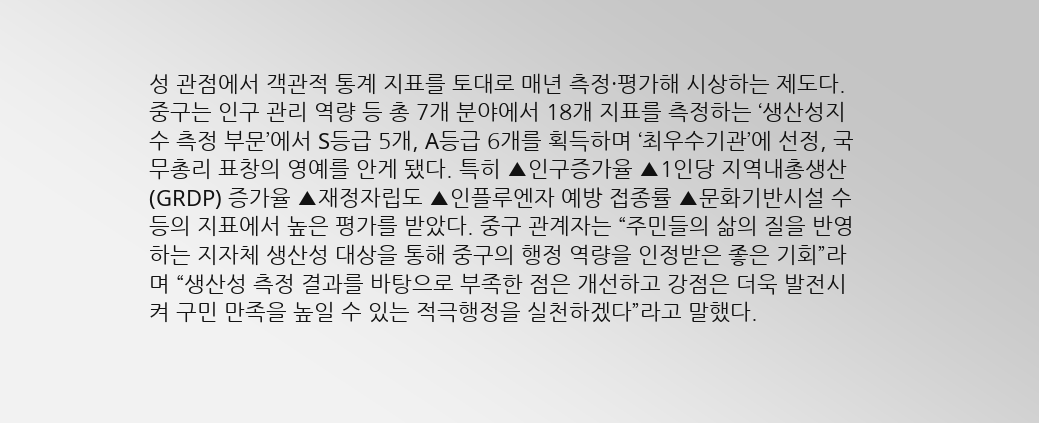성 관점에서 객관적 통계 지표를 토대로 매년 측정·평가해 시상하는 제도다. 중구는 인구 관리 역량 등 총 7개 분야에서 18개 지표를 측정하는 ‘생산성지수 측정 부문’에서 S등급 5개, A등급 6개를 획득하며 ‘최우수기관’에 선정, 국무총리 표창의 영예를 안게 됐다. 특히 ▲인구증가율 ▲1인당 지역내총생산(GRDP) 증가율 ▲재정자립도 ▲인플루엔자 예방 접종률 ▲문화기반시설 수 등의 지표에서 높은 평가를 받았다. 중구 관계자는 “주민들의 삶의 질을 반영하는 지자체 생산성 대상을 통해 중구의 행정 역량을 인정받은 좋은 기회”라며 “생산성 측정 결과를 바탕으로 부족한 점은 개선하고 강점은 더욱 발전시켜 구민 만족을 높일 수 있는 적극행정을 실천하겠다”라고 말했다.